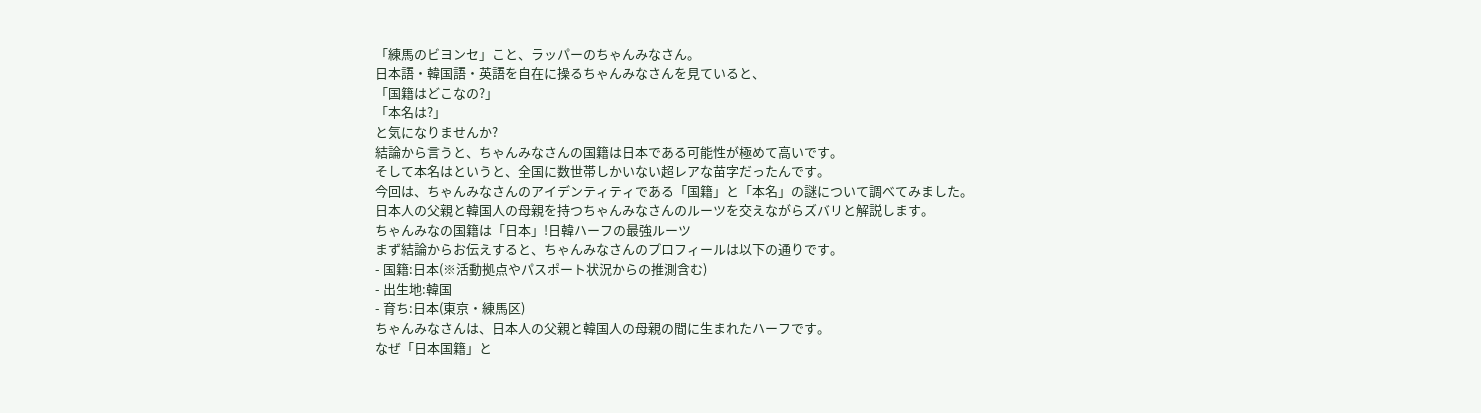「練馬のビヨンセ」こと、ラッパーのちゃんみなさん。
日本語・韓国語・英語を自在に操るちゃんみなさんを見ていると、
「国籍はどこなの?」
「本名は?」
と気になりませんか?
結論から言うと、ちゃんみなさんの国籍は日本である可能性が極めて高いです。
そして本名はというと、全国に数世帯しかいない超レアな苗字だったんです。
今回は、ちゃんみなさんのアイデンティティである「国籍」と「本名」の謎について調べてみました。
日本人の父親と韓国人の母親を持つちゃんみなさんのルーツを交えながらズバリと解説します。
ちゃんみなの国籍は「日本」!日韓ハーフの最強ルーツ
まず結論からお伝えすると、ちゃんみなさんのプロフィールは以下の通りです。
- 国籍:日本(※活動拠点やパスポート状況からの推測含む)
- 出生地:韓国
- 育ち:日本(東京・練馬区)
ちゃんみなさんは、日本人の父親と韓国人の母親の間に生まれたハーフです。
なぜ「日本国籍」と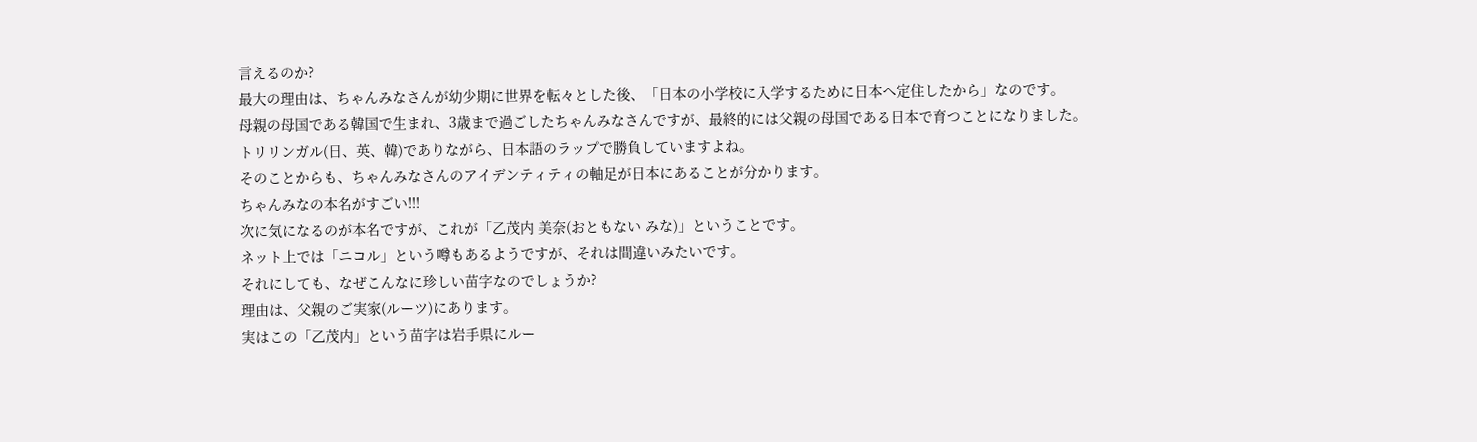言えるのか?
最大の理由は、ちゃんみなさんが幼少期に世界を転々とした後、「日本の小学校に入学するために日本へ定住したから」なのです。
母親の母国である韓国で生まれ、3歳まで過ごしたちゃんみなさんですが、最終的には父親の母国である日本で育つことになりました。
トリリンガル(日、英、韓)でありながら、日本語のラップで勝負していますよね。
そのことからも、ちゃんみなさんのアイデンティティの軸足が日本にあることが分かります。
ちゃんみなの本名がすごい!!!
次に気になるのが本名ですが、これが「乙茂内 美奈(おともない みな)」ということです。
ネット上では「ニコル」という噂もあるようですが、それは間違いみたいです。
それにしても、なぜこんなに珍しい苗字なのでしょうか?
理由は、父親のご実家(ルーツ)にあります。
実はこの「乙茂内」という苗字は岩手県にルー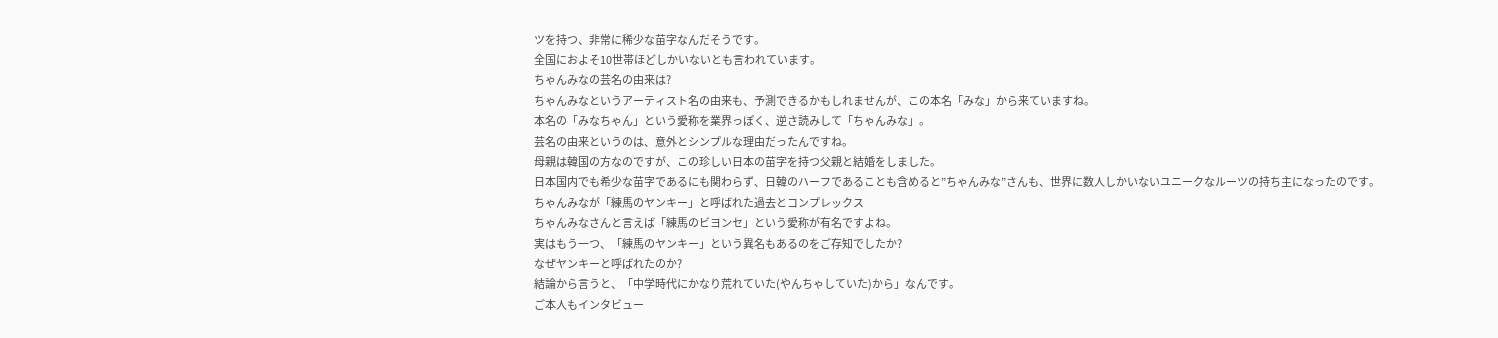ツを持つ、非常に稀少な苗字なんだそうです。
全国におよそ10世帯ほどしかいないとも言われています。
ちゃんみなの芸名の由来は?
ちゃんみなというアーティスト名の由来も、予測できるかもしれませんが、この本名「みな」から来ていますね。
本名の「みなちゃん」という愛称を業界っぽく、逆さ読みして「ちゃんみな」。
芸名の由来というのは、意外とシンプルな理由だったんですね。
母親は韓国の方なのですが、この珍しい日本の苗字を持つ父親と結婚をしました。
日本国内でも希少な苗字であるにも関わらず、日韓のハーフであることも含めると”ちゃんみな”さんも、世界に数人しかいないユニークなルーツの持ち主になったのです。
ちゃんみなが「練馬のヤンキー」と呼ばれた過去とコンプレックス
ちゃんみなさんと言えば「練馬のビヨンセ」という愛称が有名ですよね。
実はもう一つ、「練馬のヤンキー」という異名もあるのをご存知でしたか?
なぜヤンキーと呼ばれたのか?
結論から言うと、「中学時代にかなり荒れていた(やんちゃしていた)から」なんです。
ご本人もインタビュー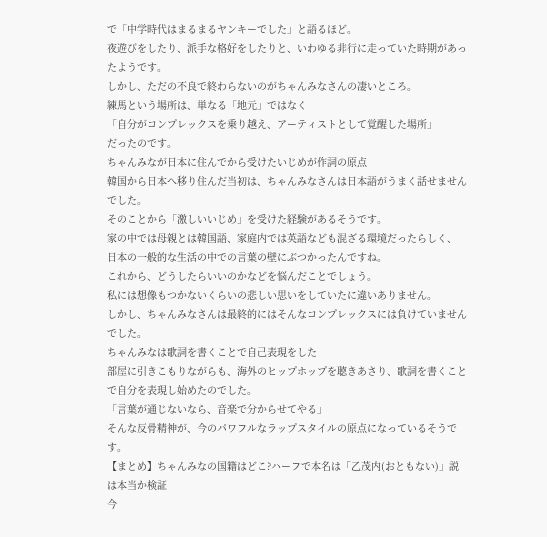で「中学時代はまるまるヤンキーでした」と語るほど。
夜遊びをしたり、派手な格好をしたりと、いわゆる非行に走っていた時期があったようです。
しかし、ただの不良で終わらないのがちゃんみなさんの凄いところ。
練馬という場所は、単なる「地元」ではなく
「自分がコンプレックスを乗り越え、アーティストとして覚醒した場所」
だったのです。
ちゃんみなが日本に住んでから受けたいじめが作詞の原点
韓国から日本へ移り住んだ当初は、ちゃんみなさんは日本語がうまく話せませんでした。
そのことから「激しいいじめ」を受けた経験があるそうです。
家の中では母親とは韓国語、家庭内では英語なども混ざる環境だったらしく、
日本の一般的な生活の中での言葉の壁にぶつかったんですね。
これから、どうしたらいいのかなどを悩んだことでしょう。
私には想像もつかないくらいの悲しい思いをしていたに違いありません。
しかし、ちゃんみなさんは最終的にはそんなコンプレックスには負けていませんでした。
ちゃんみなは歌詞を書くことで自己表現をした
部屋に引きこもりながらも、海外のヒップホップを聴きあさり、歌詞を書くことで自分を表現し始めたのでした。
「言葉が通じないなら、音楽で分からせてやる」
そんな反骨精神が、今のパワフルなラップスタイルの原点になっているそうです。
【まとめ】ちゃんみなの国籍はどこ?ハーフで本名は「乙茂内(おともない)」説は本当か検証
今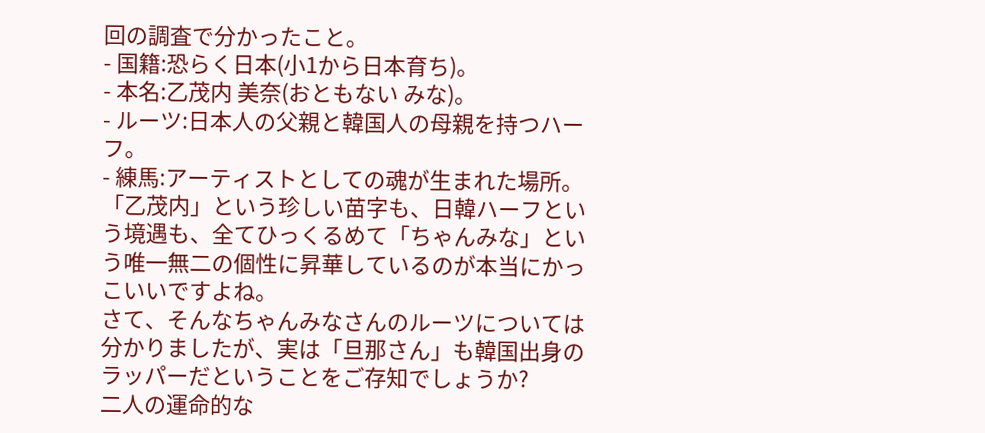回の調査で分かったこと。
- 国籍:恐らく日本(小1から日本育ち)。
- 本名:乙茂内 美奈(おともない みな)。
- ルーツ:日本人の父親と韓国人の母親を持つハーフ。
- 練馬:アーティストとしての魂が生まれた場所。
「乙茂内」という珍しい苗字も、日韓ハーフという境遇も、全てひっくるめて「ちゃんみな」という唯一無二の個性に昇華しているのが本当にかっこいいですよね。
さて、そんなちゃんみなさんのルーツについては分かりましたが、実は「旦那さん」も韓国出身のラッパーだということをご存知でしょうか?
二人の運命的な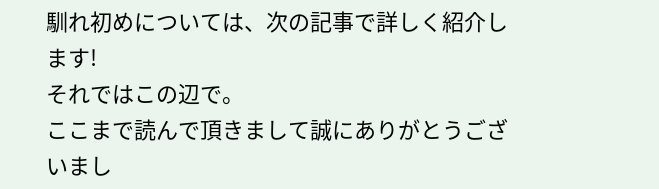馴れ初めについては、次の記事で詳しく紹介します!
それではこの辺で。
ここまで読んで頂きまして誠にありがとうございまし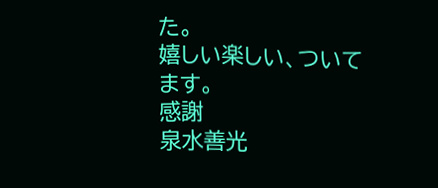た。
嬉しい楽しい、ついてます。
感謝
泉水善光